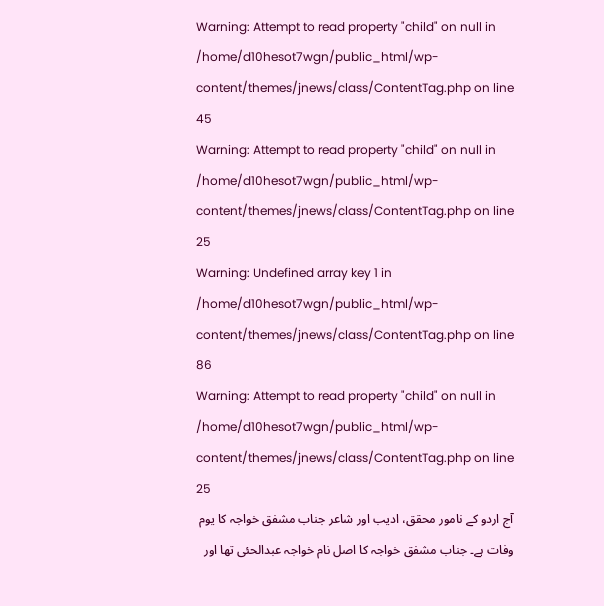Warning: Attempt to read property "child" on null in /home/d10hesot7wgn/public_html/wp-content/themes/jnews/class/ContentTag.php on line 45
Warning: Attempt to read property "child" on null in /home/d10hesot7wgn/public_html/wp-content/themes/jnews/class/ContentTag.php on line 25
Warning: Undefined array key 1 in /home/d10hesot7wgn/public_html/wp-content/themes/jnews/class/ContentTag.php on line 86
Warning: Attempt to read property "child" on null in /home/d10hesot7wgn/public_html/wp-content/themes/jnews/class/ContentTag.php on line 25
آج اردو کے نامور محقق، ادیب اور شاعر جناب مشفق خواجہ کا یوم وفات ہے۔ جناب مشفق خواجہ کا اصل نام خواجہ عبدالحئی تھا اور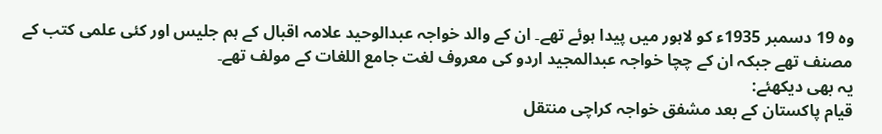وہ 19 دسمبر 1935ء کو لاہور میں پیدا ہوئے تھے۔ ان کے والد خواجہ عبدالوحید علامہ اقبال کے ہم جلیس اور کئی علمی کتب کے مصنف تھے جبکہ ان کے چچا خواجہ عبدالمجید اردو کی معروف لغت جامع اللغات کے مولف تھے۔
یہ بھی دیکھئے:
قیام پاکستان کے بعد مشفق خواجہ کراچی منتقل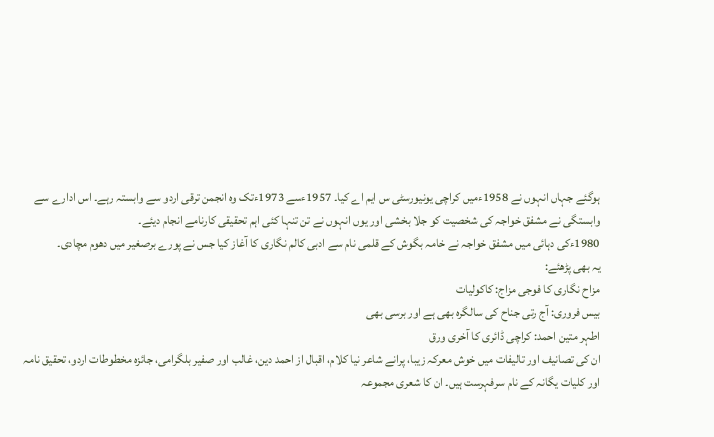ہوگئے جہاں انہوں نے 1958ءمیں کراچی یونیورسٹی س ایم اے کیا۔ 1957ءسے 1973ءتک وہ انجمن ترقی اردو سے وابستہ رہے۔ اس ادارے سے وابستگی نے مشفق خواجہ کی شخصیت کو جلا بخشی اور یوں انہوں نے تن تنہا کئی اہم تحقیقی کارنامے انجام دیئے۔
1980ءکی دہائی میں مشفق خواجہ نے خامہ بگوش کے قلمی نام سے ادبی کالم نگاری کا آغاز کیا جس نے پورے برصغیر میں دھوم مچادی۔
یہ بھی پڑھئے:
مزاح نگاری کا فوجی مزاج: کاکولیات
بیس فروری: آج رتی جناح کی سالگرہ بھی ہے اور برسی بھی
اطہر متین احمد: کراچی ڈائری کا آخری ورق
ان کی تصانیف اور تالیفات میں خوش معرکہ زیبا، پرانے شاعر نیا کلام، اقبال از احمد دین، غالب اور صفیر بلگرامی، جائزہ مخطوطات اردو، تحقیق نامہ اور کلیات یگانہ کے نام سرفہرست ہیں۔ ان کا شعری مجموعہ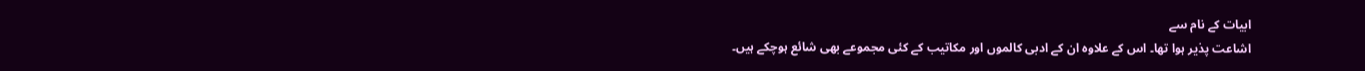ابیات کے نام سے
اشاعت پذیر ہوا تھا۔ اس کے علاوہ ان کے ادبی کالموں اور مکاتیب کے کئی مجموعے بھی شائع ہوچکے ہیں۔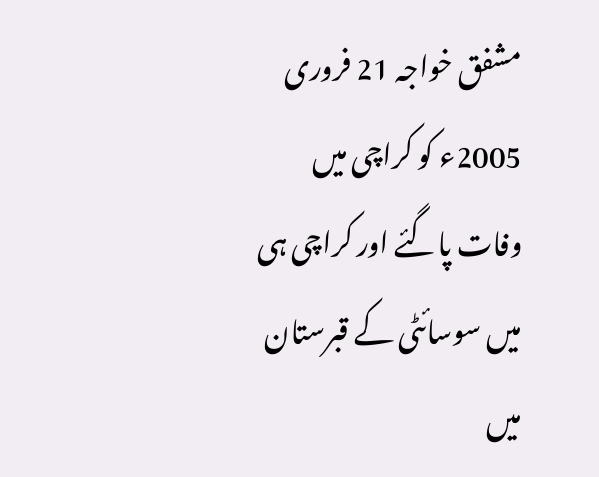مشفق خواجہ 21 فروری 2005ء کو کراچی میں وفات پاگئے اور کراچی ہی میں سوسائٹی کے قبرستان میں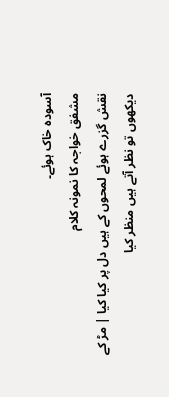آسودہ خاک ہوئے۔
مشفق خواجہ کا نمونہ کلام
نقش گزرے ہوئے لمحوں کے ہیں دل پر کیا کیا | مڑ کے دیکھوں تو نظر آتے ہیں منظر کیا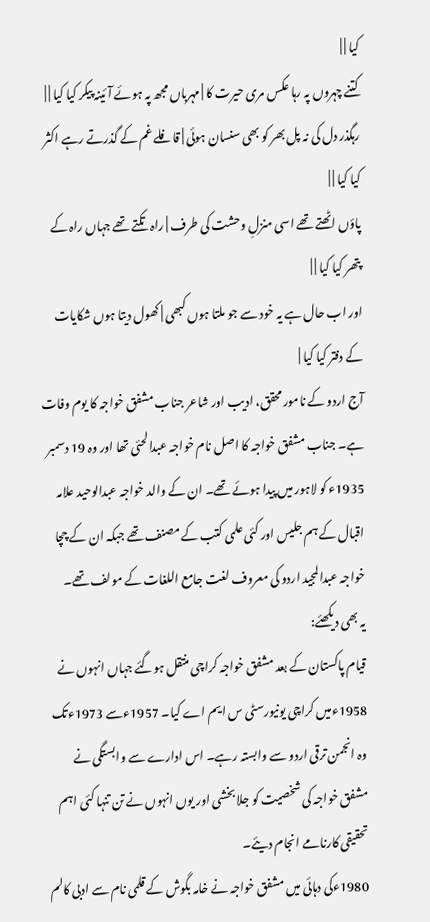کیا | |
کتنے چہروں پہ رہا عکس مری حیرت کا | مہرباں مجھ پہ ہوئے آئینہ پیکر کیا کیا | |
رہگذر دل کی نہ پل بھر کو بھی سنسان ہوئی | قافلے غم کے گذرتے رہے اکثر کیا کیا | |
پاؤں اٹھتے تھے اسی منزلِ وحشت کی طرف | راہ تکتے تھے جہاں راہ کے پتھر کیا کیا | |
اور اب حال ہے یہ خود سے جو ملتا ہوں کبھی | کھول دیتا ہوں شکایات کے دفتر کیا کیا |
آج اردو کے نامور محقق، ادیب اور شاعر جناب مشفق خواجہ کا یوم وفات ہے۔ جناب مشفق خواجہ کا اصل نام خواجہ عبدالحئی تھا اور وہ 19 دسمبر 1935ء کو لاہور میں پیدا ہوئے تھے۔ ان کے والد خواجہ عبدالوحید علامہ اقبال کے ہم جلیس اور کئی علمی کتب کے مصنف تھے جبکہ ان کے چچا خواجہ عبدالمجید اردو کی معروف لغت جامع اللغات کے مولف تھے۔
یہ بھی دیکھئے:
قیام پاکستان کے بعد مشفق خواجہ کراچی منتقل ہوگئے جہاں انہوں نے 1958ءمیں کراچی یونیورسٹی س ایم اے کیا۔ 1957ءسے 1973ءتک وہ انجمن ترقی اردو سے وابستہ رہے۔ اس ادارے سے وابستگی نے مشفق خواجہ کی شخصیت کو جلا بخشی اور یوں انہوں نے تن تنہا کئی اہم تحقیقی کارنامے انجام دیئے۔
1980ءکی دہائی میں مشفق خواجہ نے خامہ بگوش کے قلمی نام سے ادبی کالم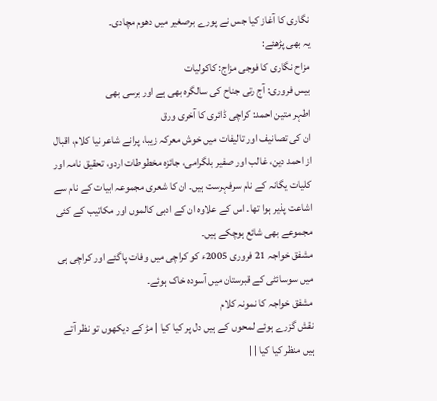نگاری کا آغاز کیا جس نے پورے برصغیر میں دھوم مچادی۔
یہ بھی پڑھئے:
مزاح نگاری کا فوجی مزاج: کاکولیات
بیس فروری: آج رتی جناح کی سالگرہ بھی ہے اور برسی بھی
اطہر متین احمد: کراچی ڈائری کا آخری ورق
ان کی تصانیف اور تالیفات میں خوش معرکہ زیبا، پرانے شاعر نیا کلام، اقبال از احمد دین، غالب اور صفیر بلگرامی، جائزہ مخطوطات اردو، تحقیق نامہ اور کلیات یگانہ کے نام سرفہرست ہیں۔ ان کا شعری مجموعہ ابیات کے نام سے
اشاعت پذیر ہوا تھا۔ اس کے علاوہ ان کے ادبی کالموں اور مکاتیب کے کئی مجموعے بھی شائع ہوچکے ہیں۔
مشفق خواجہ 21 فروری 2005ء کو کراچی میں وفات پاگئے اور کراچی ہی میں سوسائٹی کے قبرستان میں آسودہ خاک ہوئے۔
مشفق خواجہ کا نمونہ کلام
نقش گزرے ہوئے لمحوں کے ہیں دل پر کیا کیا | مڑ کے دیکھوں تو نظر آتے ہیں منظر کیا کیا | |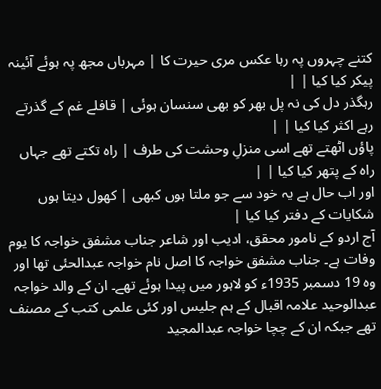کتنے چہروں پہ رہا عکس مری حیرت کا | مہرباں مجھ پہ ہوئے آئینہ پیکر کیا کیا | |
رہگذر دل کی نہ پل بھر کو بھی سنسان ہوئی | قافلے غم کے گذرتے رہے اکثر کیا کیا | |
پاؤں اٹھتے تھے اسی منزلِ وحشت کی طرف | راہ تکتے تھے جہاں راہ کے پتھر کیا کیا | |
اور اب حال ہے یہ خود سے جو ملتا ہوں کبھی | کھول دیتا ہوں شکایات کے دفتر کیا کیا |
آج اردو کے نامور محقق، ادیب اور شاعر جناب مشفق خواجہ کا یوم وفات ہے۔ جناب مشفق خواجہ کا اصل نام خواجہ عبدالحئی تھا اور وہ 19 دسمبر 1935ء کو لاہور میں پیدا ہوئے تھے۔ ان کے والد خواجہ عبدالوحید علامہ اقبال کے ہم جلیس اور کئی علمی کتب کے مصنف تھے جبکہ ان کے چچا خواجہ عبدالمجید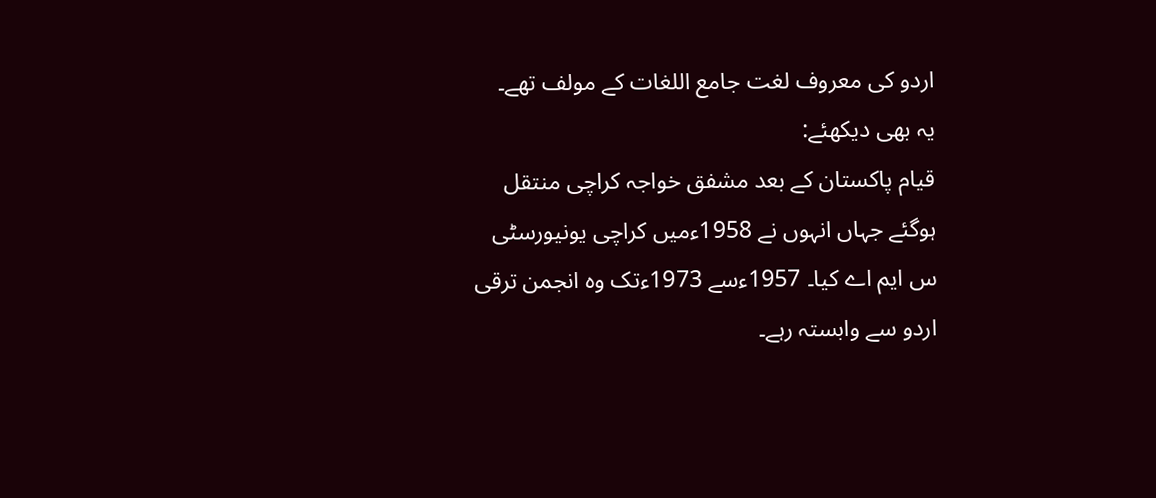اردو کی معروف لغت جامع اللغات کے مولف تھے۔
یہ بھی دیکھئے:
قیام پاکستان کے بعد مشفق خواجہ کراچی منتقل ہوگئے جہاں انہوں نے 1958ءمیں کراچی یونیورسٹی س ایم اے کیا۔ 1957ءسے 1973ءتک وہ انجمن ترقی اردو سے وابستہ رہے۔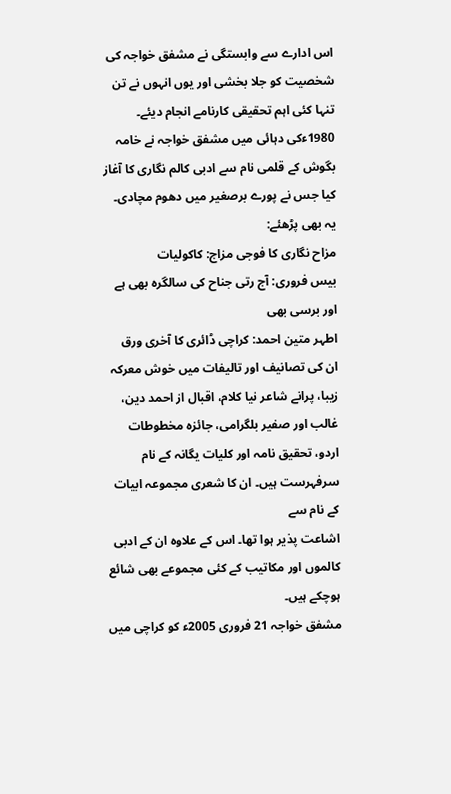اس ادارے سے وابستگی نے مشفق خواجہ کی شخصیت کو جلا بخشی اور یوں انہوں نے تن تنہا کئی اہم تحقیقی کارنامے انجام دیئے۔
1980ءکی دہائی میں مشفق خواجہ نے خامہ بگوش کے قلمی نام سے ادبی کالم نگاری کا آغاز کیا جس نے پورے برصغیر میں دھوم مچادی۔
یہ بھی پڑھئے:
مزاح نگاری کا فوجی مزاج: کاکولیات
بیس فروری: آج رتی جناح کی سالگرہ بھی ہے اور برسی بھی
اطہر متین احمد: کراچی ڈائری کا آخری ورق
ان کی تصانیف اور تالیفات میں خوش معرکہ زیبا، پرانے شاعر نیا کلام، اقبال از احمد دین، غالب اور صفیر بلگرامی، جائزہ مخطوطات اردو، تحقیق نامہ اور کلیات یگانہ کے نام سرفہرست ہیں۔ ان کا شعری مجموعہ ابیات کے نام سے
اشاعت پذیر ہوا تھا۔ اس کے علاوہ ان کے ادبی کالموں اور مکاتیب کے کئی مجموعے بھی شائع ہوچکے ہیں۔
مشفق خواجہ 21 فروری 2005ء کو کراچی میں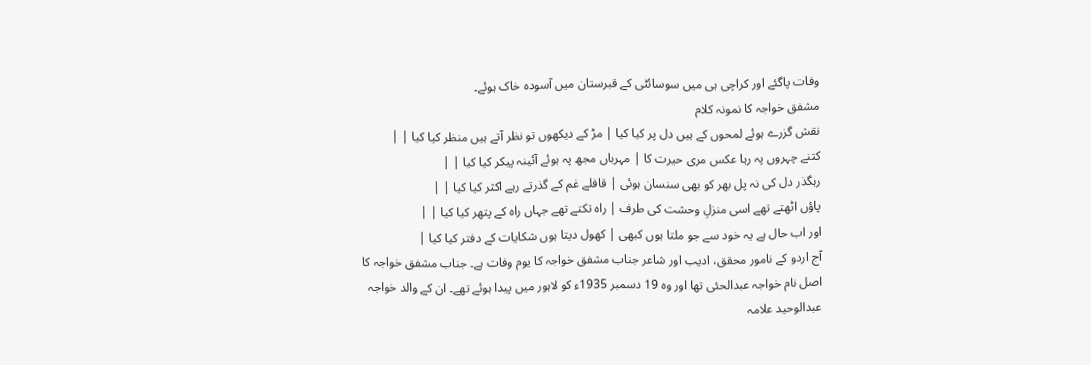وفات پاگئے اور کراچی ہی میں سوسائٹی کے قبرستان میں آسودہ خاک ہوئے۔
مشفق خواجہ کا نمونہ کلام
نقش گزرے ہوئے لمحوں کے ہیں دل پر کیا کیا | مڑ کے دیکھوں تو نظر آتے ہیں منظر کیا کیا | |
کتنے چہروں پہ رہا عکس مری حیرت کا | مہرباں مجھ پہ ہوئے آئینہ پیکر کیا کیا | |
رہگذر دل کی نہ پل بھر کو بھی سنسان ہوئی | قافلے غم کے گذرتے رہے اکثر کیا کیا | |
پاؤں اٹھتے تھے اسی منزلِ وحشت کی طرف | راہ تکتے تھے جہاں راہ کے پتھر کیا کیا | |
اور اب حال ہے یہ خود سے جو ملتا ہوں کبھی | کھول دیتا ہوں شکایات کے دفتر کیا کیا |
آج اردو کے نامور محقق، ادیب اور شاعر جناب مشفق خواجہ کا یوم وفات ہے۔ جناب مشفق خواجہ کا اصل نام خواجہ عبدالحئی تھا اور وہ 19 دسمبر 1935ء کو لاہور میں پیدا ہوئے تھے۔ ان کے والد خواجہ عبدالوحید علامہ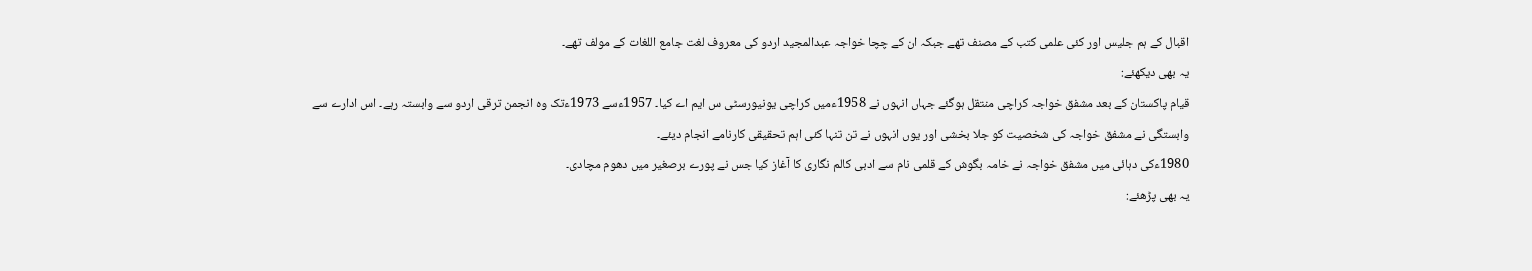اقبال کے ہم جلیس اور کئی علمی کتب کے مصنف تھے جبکہ ان کے چچا خواجہ عبدالمجید اردو کی معروف لغت جامع اللغات کے مولف تھے۔
یہ بھی دیکھئے:
قیام پاکستان کے بعد مشفق خواجہ کراچی منتقل ہوگئے جہاں انہوں نے 1958ءمیں کراچی یونیورسٹی س ایم اے کیا۔ 1957ءسے 1973ءتک وہ انجمن ترقی اردو سے وابستہ رہے۔ اس ادارے سے وابستگی نے مشفق خواجہ کی شخصیت کو جلا بخشی اور یوں انہوں نے تن تنہا کئی اہم تحقیقی کارنامے انجام دیئے۔
1980ءکی دہائی میں مشفق خواجہ نے خامہ بگوش کے قلمی نام سے ادبی کالم نگاری کا آغاز کیا جس نے پورے برصغیر میں دھوم مچادی۔
یہ بھی پڑھئے: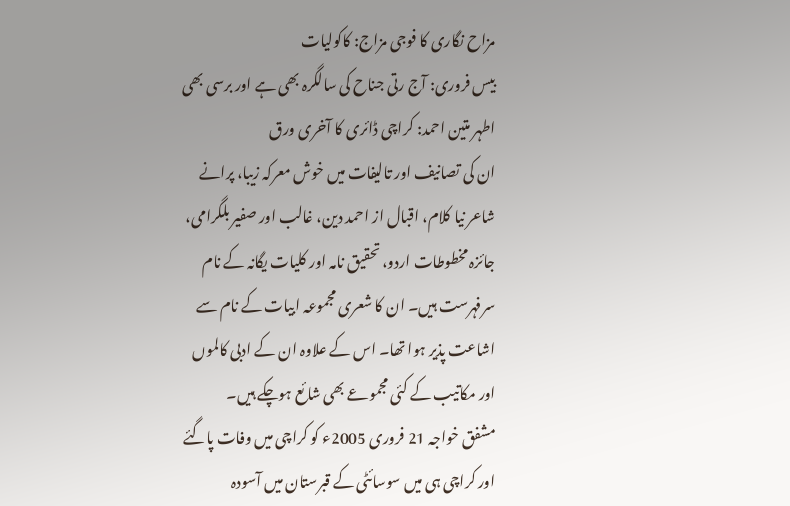مزاح نگاری کا فوجی مزاج: کاکولیات
بیس فروری: آج رتی جناح کی سالگرہ بھی ہے اور برسی بھی
اطہر متین احمد: کراچی ڈائری کا آخری ورق
ان کی تصانیف اور تالیفات میں خوش معرکہ زیبا، پرانے شاعر نیا کلام، اقبال از احمد دین، غالب اور صفیر بلگرامی، جائزہ مخطوطات اردو، تحقیق نامہ اور کلیات یگانہ کے نام سرفہرست ہیں۔ ان کا شعری مجموعہ ابیات کے نام سے
اشاعت پذیر ہوا تھا۔ اس کے علاوہ ان کے ادبی کالموں اور مکاتیب کے کئی مجموعے بھی شائع ہوچکے ہیں۔
مشفق خواجہ 21 فروری 2005ء کو کراچی میں وفات پاگئے اور کراچی ہی میں سوسائٹی کے قبرستان میں آسودہ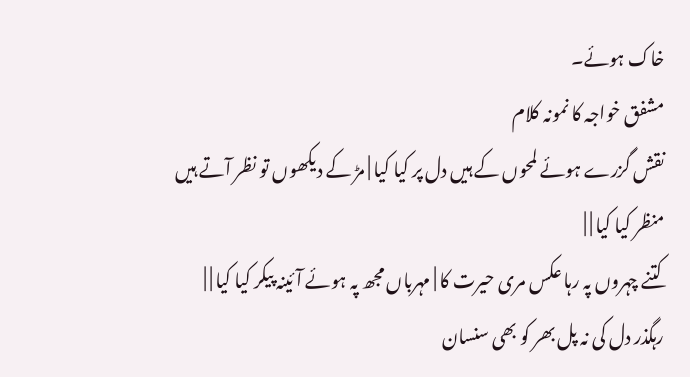خاک ہوئے۔
مشفق خواجہ کا نمونہ کلام
نقش گزرے ہوئے لمحوں کے ہیں دل پر کیا کیا | مڑ کے دیکھوں تو نظر آتے ہیں منظر کیا کیا | |
کتنے چہروں پہ رہا عکس مری حیرت کا | مہرباں مجھ پہ ہوئے آئینہ پیکر کیا کیا | |
رہگذر دل کی نہ پل بھر کو بھی سنسان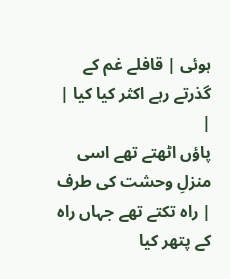ہوئی | قافلے غم کے گذرتے رہے اکثر کیا کیا | |
پاؤں اٹھتے تھے اسی منزلِ وحشت کی طرف | راہ تکتے تھے جہاں راہ کے پتھر کیا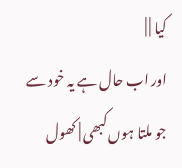کیا | |
اور اب حال ہے یہ خود سے جو ملتا ہوں کبھی | کھول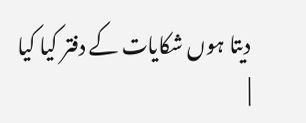دیتا ہوں شکایات کے دفتر کیا کیا |